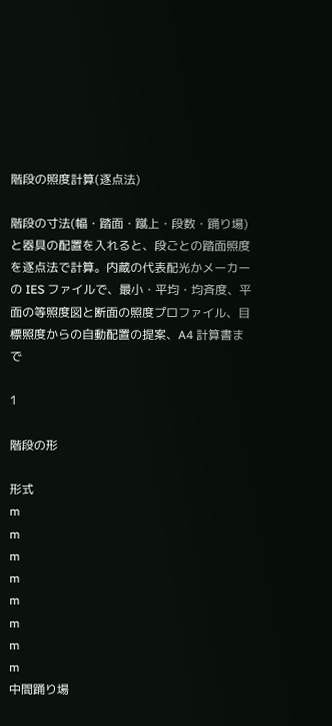階段の照度計算(逐点法)

階段の寸法(幅・踏面・蹴上・段数・踊り場)と器具の配置を入れると、段ごとの踏面照度を逐点法で計算。内蔵の代表配光かメーカーの IES ファイルで、最小・平均・均斉度、平面の等照度図と断面の照度プロファイル、目標照度からの自動配置の提案、A4 計算書まで

1

階段の形

形式
m
m
m
m
m
m
m
m
中間踊り場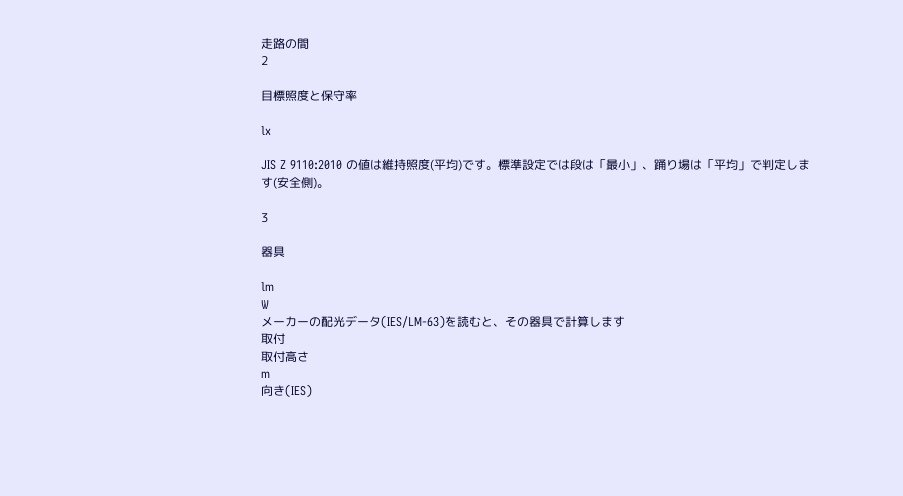走路の間
2

目標照度と保守率

lx

JIS Z 9110:2010 の値は維持照度(平均)です。標準設定では段は「最小」、踊り場は「平均」で判定します(安全側)。

3

器具

lm
W
メーカーの配光データ(IES/LM-63)を読むと、その器具で計算します
取付
取付高さ
m
向き(IES)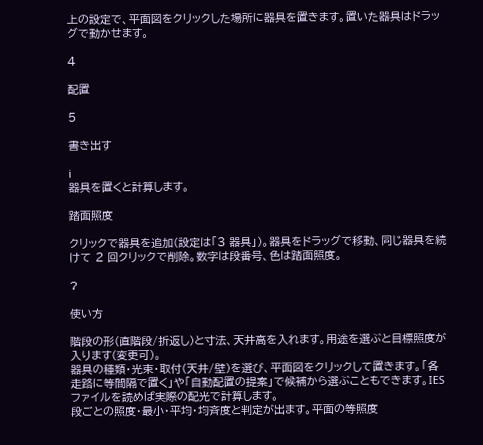上の設定で、平面図をクリックした場所に器具を置きます。置いた器具はドラッグで動かせます。

4

配置

5

書き出す

i
器具を置くと計算します。

踏面照度

クリックで器具を追加(設定は「3 器具」)。器具をドラッグで移動、同じ器具を続けて 2 回クリックで削除。数字は段番号、色は踏面照度。

?

使い方

階段の形(直階段/折返し)と寸法、天井高を入れます。用途を選ぶと目標照度が入ります(変更可)。
器具の種類・光束・取付(天井/壁)を選び、平面図をクリックして置きます。「各走路に等間隔で置く」や「自動配置の提案」で候補から選ぶこともできます。IES ファイルを読めば実際の配光で計算します。
段ごとの照度・最小・平均・均斉度と判定が出ます。平面の等照度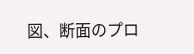図、断面のプロ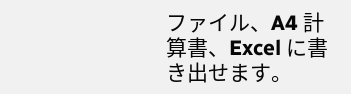ファイル、A4 計算書、Excel に書き出せます。